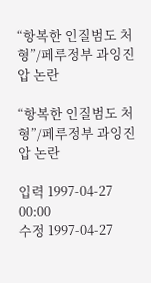“항복한 인질범도 처형”/페루정부 과잉진압 논란

“항복한 인질범도 처형”/페루정부 과잉진압 논란

입력 1997-04-27 00:00
수정 1997-04-27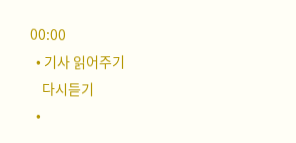00:00
  • 기사 읽어주기
    다시듣기
  •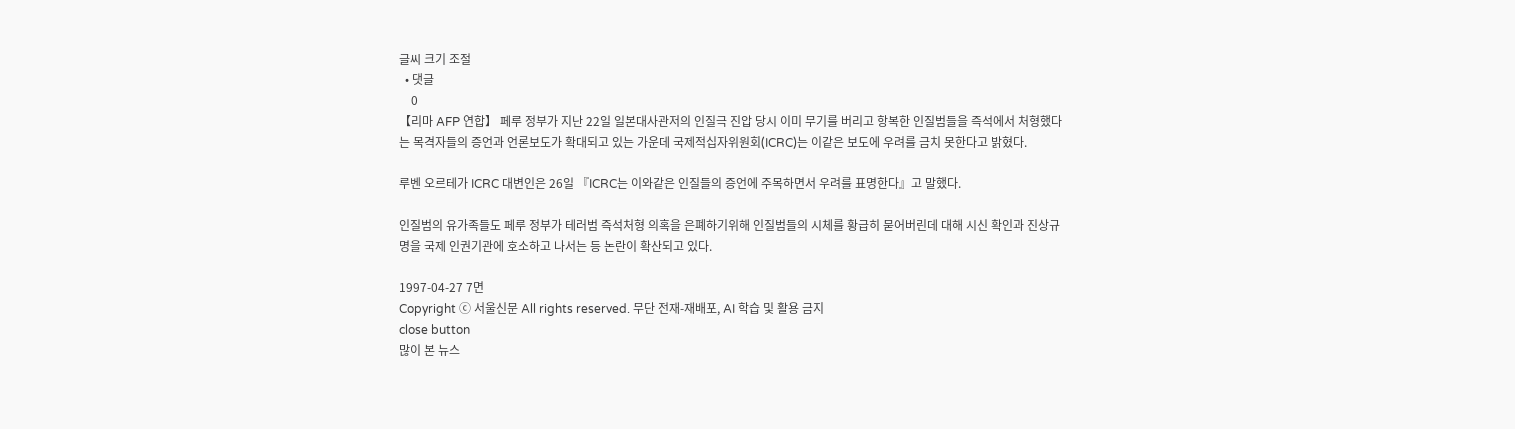글씨 크기 조절
  • 댓글
    0
【리마 AFP 연합】 페루 정부가 지난 22일 일본대사관저의 인질극 진압 당시 이미 무기를 버리고 항복한 인질범들을 즉석에서 처형했다는 목격자들의 증언과 언론보도가 확대되고 있는 가운데 국제적십자위원회(ICRC)는 이같은 보도에 우려를 금치 못한다고 밝혔다.

루벤 오르테가 ICRC 대변인은 26일 『ICRC는 이와같은 인질들의 증언에 주목하면서 우려를 표명한다』고 말했다.

인질범의 유가족들도 페루 정부가 테러범 즉석처형 의혹을 은폐하기위해 인질범들의 시체를 황급히 묻어버린데 대해 시신 확인과 진상규명을 국제 인권기관에 호소하고 나서는 등 논란이 확산되고 있다.

1997-04-27 7면
Copyright ⓒ 서울신문 All rights reserved. 무단 전재-재배포, AI 학습 및 활용 금지
close button
많이 본 뉴스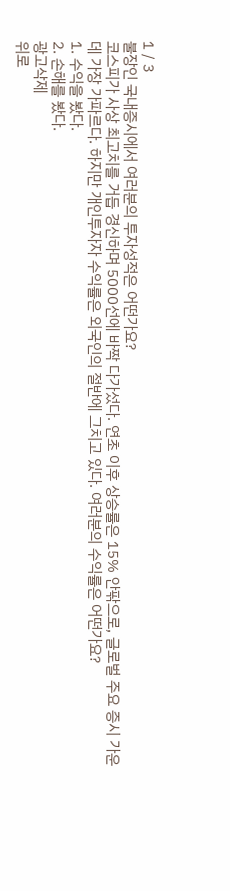1 / 3
불장인 국내증시에서 여러분의 투자성적은 어떤가요?
코스피가 사상 최고치를 거듭 경신하며 5000선에 바짝 다가섰다. 연초 이후 상승률은 15% 안팎으로, 글로벌 주요 증시 가운데 가장 가파르다. 하지만 개인투자자 수익률은 외국인의 절반에 그치고 있다. 여러분의 수익률은 어떤가요?
1. 수익을 봤다.
2. 손해를 봤다.
광고삭제
위로